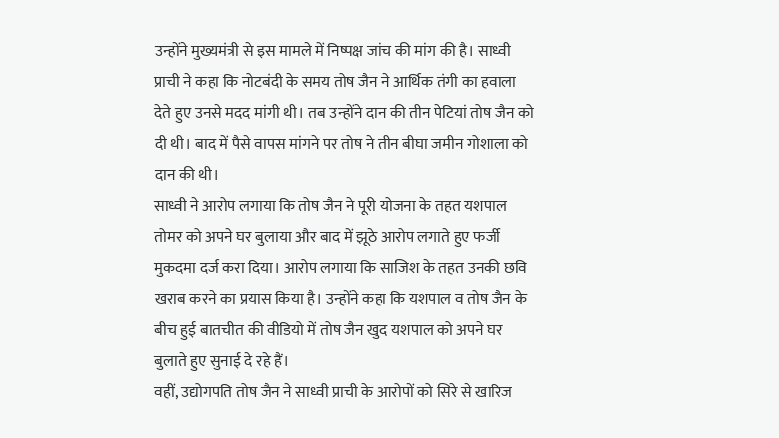उन्होंने मुख्यमंत्री से इस मामले में निष्पक्ष जांच की मांग की है। साध्वी प्राची ने कहा कि नोटबंदी के समय तोष जैन ने आर्थिक तंगी का हवाला देते हुए उनसे मदद मांगी थी। तब उन्होंने दान की तीन पेटियां तोष जैन को दी थी। बाद में पैसे वापस मांगने पर तोष ने तीन बीघा जमीन गोशाला को दान की थी।
साध्वी ने आरोप लगाया कि तोष जैन ने पूरी योजना के तहत यशपाल तोमर को अपने घर बुलाया और बाद में झूठे आरोप लगाते हुए फर्जी मुकदमा दर्ज करा दिया। आरोप लगाया कि साजिश के तहत उनकी छवि खराब करने का प्रयास किया है। उन्होंने कहा कि यशपाल व तोष जैन के बीच हुई बातचीत की वीडियो में तोष जैन खुद यशपाल को अपने घर बुलाते हुए सुनाई दे रहे हैं।
वहीं, उद्योगपति तोष जैन ने साध्वी प्राची के आरोपों को सिरे से खारिज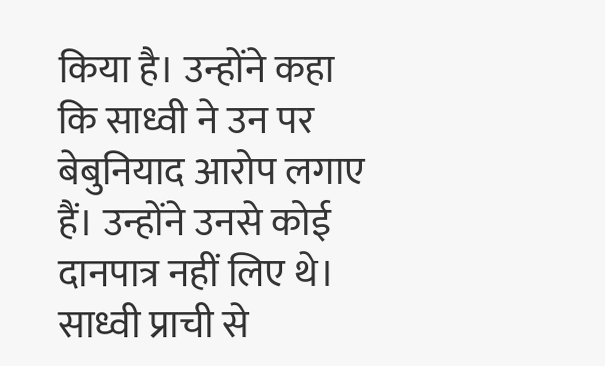किया है। उन्होंने कहा कि साध्वी ने उन पर बेबुनियाद आरोप लगाए हैं। उन्होंने उनसे कोई दानपात्र नहीं लिए थे। साध्वी प्राची से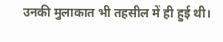उनकी मुलाकात भी तहसील में ही हुई थी।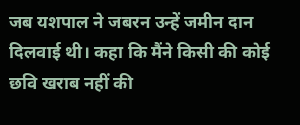जब यशपाल ने जबरन उन्हें जमीन दान दिलवाई थी। कहा कि मैंने किसी की कोई छवि खराब नहीं की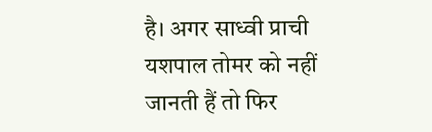है। अगर साध्वी प्राची यशपाल तोमर को नहीं जानती हैं तो फिर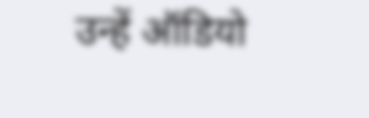उन्हें ऑडियो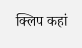क्लिप कहां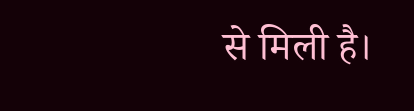से मिली है।